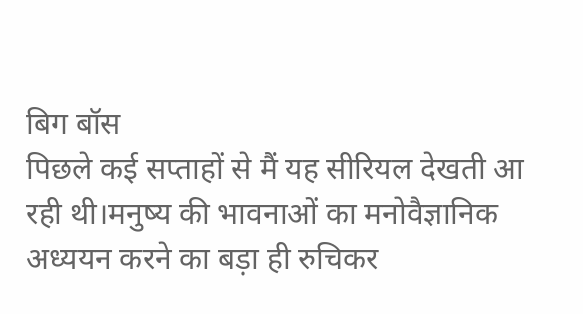बिग बॉस
पिछले कई सप्ताहों से मैं यह सीरियल देखती आ रही थी।मनुष्य की भावनाओं का मनोवैज्ञानिक अध्ययन करने का बड़ा ही रुचिकर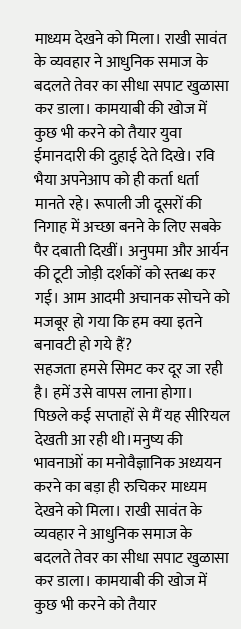माध्यम देखने को मिला। राखी सावंत के व्यवहार ने आधुनिक समाज के बदलते तेवर का सीधा सपाट खुळासा कर डाला। कामयाबी की खोज में कुछ भी करने को तैयार युवा ईमानदारी की दुहाई देते दिखे। रवि भैया अपनेआप को ही कर्ता धर्ता
मानते रहे। रूपाली जी दूसरों की निगाह में अच्छा बनने के लिए सबके पैर दबाती दिखीं। अनुपमा और आर्यन की टूटी जोड़ी दर्शकों को स्तब्ध कर गई। आम आदमी अचानक सोचने को मजबूर हो गया कि हम क्या इतने बनावटी हो गये हैं?
सहजता हमसे सिमट कर दूर जा रही है। हमें उसे वापस लाना होगा।
पिछले कई सप्ताहों से मैं यह सीरियल देखती आ रही थी।मनुष्य की भावनाओं का मनोवैज्ञानिक अध्ययन करने का बड़ा ही रुचिकर माध्यम देखने को मिला। राखी सावंत के व्यवहार ने आधुनिक समाज के बदलते तेवर का सीधा सपाट खुळासा कर डाला। कामयाबी की खोज में कुछ भी करने को तैयार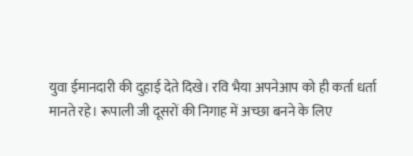युवा ईमानदारी की दुहाई देते दिखे। रवि भैया अपनेआप को ही कर्ता धर्ता
मानते रहे। रूपाली जी दूसरों की निगाह में अच्छा बनने के लिए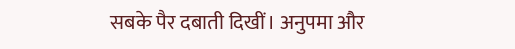सबके पैर दबाती दिखीं। अनुपमा और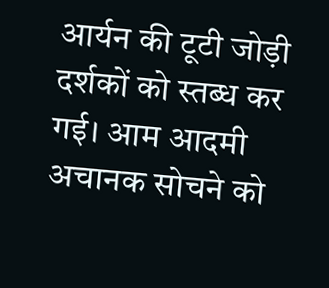आर्यन की टूटी जोड़ी दर्शकों को स्तब्ध कर गई। आम आदमी अचानक सोचने को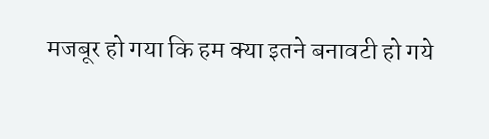मजबूर हो गया कि हम क्या इतने बनावटी हो गये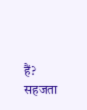हैं?
सहजता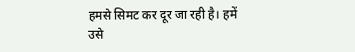हमसे सिमट कर दूर जा रही है। हमें उसे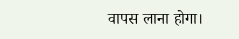वापस लाना होगा।